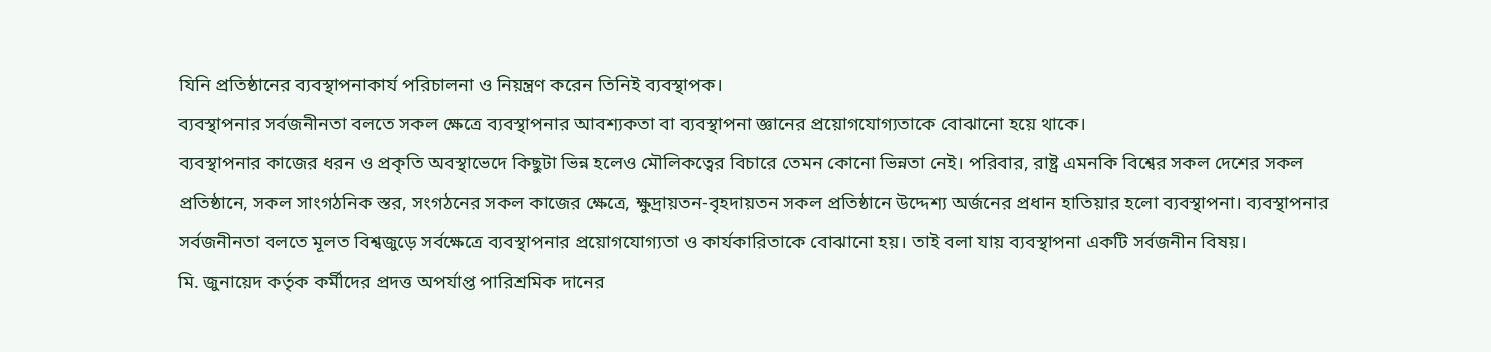যিনি প্রতিষ্ঠানের ব্যবস্থাপনাকার্য পরিচালনা ও নিয়ন্ত্রণ করেন তিনিই ব্যবস্থাপক।
ব্যবস্থাপনার সর্বজনীনতা বলতে সকল ক্ষেত্রে ব্যবস্থাপনার আবশ্যকতা বা ব্যবস্থাপনা জ্ঞানের প্রয়োগযোগ্যতাকে বোঝানো হয়ে থাকে।
ব্যবস্থাপনার কাজের ধরন ও প্রকৃতি অবস্থাভেদে কিছুটা ভিন্ন হলেও মৌলিকত্বের বিচারে তেমন কোনো ভিন্নতা নেই। পরিবার, রাষ্ট্র এমনকি বিশ্বের সকল দেশের সকল প্রতিষ্ঠানে, সকল সাংগঠনিক স্তর, সংগঠনের সকল কাজের ক্ষেত্রে, ক্ষুদ্রায়তন-বৃহদায়তন সকল প্রতিষ্ঠানে উদ্দেশ্য অর্জনের প্রধান হাতিয়ার হলো ব্যবস্থাপনা। ব্যবস্থাপনার সর্বজনীনতা বলতে মূলত বিশ্বজুড়ে সর্বক্ষেত্রে ব্যবস্থাপনার প্রয়োগযোগ্যতা ও কার্যকারিতাকে বোঝানো হয়। তাই বলা যায় ব্যবস্থাপনা একটি সর্বজনীন বিষয়।
মি. জুনায়েদ কর্তৃক কর্মীদের প্রদত্ত অপর্যাপ্ত পারিশ্রমিক দানের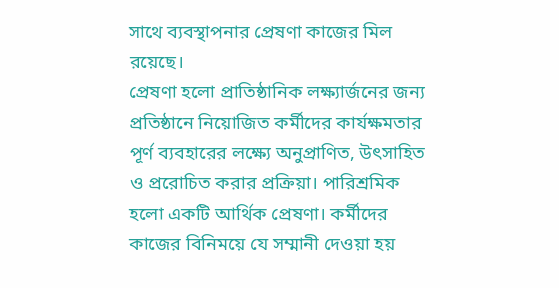সাথে ব্যবস্থাপনার প্রেষণা কাজের মিল রয়েছে।
প্রেষণা হলো প্রাতিষ্ঠানিক লক্ষ্যার্জনের জন্য প্রতিষ্ঠানে নিয়োজিত কর্মীদের কার্যক্ষমতার পূর্ণ ব্যবহারের লক্ষ্যে অনুপ্রাণিত, উৎসাহিত ও প্ররোচিত করার প্রক্রিয়া। পারিশ্রমিক হলো একটি আর্থিক প্রেষণা। কর্মীদের কাজের বিনিময়ে যে সম্মানী দেওয়া হয়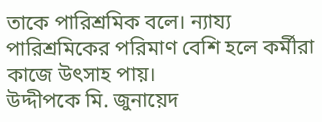তাকে পারিশ্রমিক বলে। ন্যায্য পারিশ্রমিকের পরিমাণ বেশি হলে কর্মীরা কাজে উৎসাহ পায়।
উদ্দীপকে মি. জুনায়েদ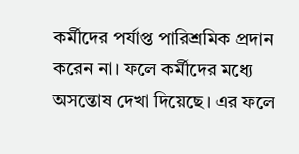কর্মীদের পর্যাপ্ত পারিশ্রমিক প্রদান করেন না। ফলে কর্মীদের মধ্যে অসন্তোষ দেখা দিয়েছে। এর ফলে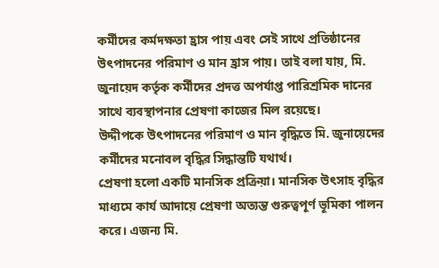কর্মীদের কর্মদক্ষতা হ্রাস পায় এবং সেই সাথে প্রতিষ্ঠানের উৎপাদনের পরিমাণ ও মান হ্রাস পায়। তাই বলা যায়, মি. জুনায়েদ কর্তৃক কর্মীদের প্রদত্ত অপর্যাপ্ত পারিশ্রমিক দানের সাথে ব্যবস্থাপনার প্রেষণা কাজের মিল রয়েছে।
উদ্দীপকে উৎপাদনের পরিমাণ ও মান বৃদ্ধিতে মি. জুনায়েদের কর্মীদের মনোবল বৃদ্ধির সিদ্ধান্তটি যথার্থ।
প্রেষণা হলো একটি মানসিক প্রক্রিয়া। মানসিক উৎসাহ বৃদ্ধির মাধ্যমে কার্য আদায়ে প্রেষণা অত্যন্ত গুরুত্বপূর্ণ ভূমিকা পালন করে। এজন্য মি.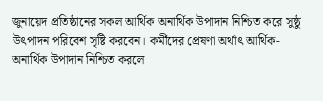জুনায়েদ প্রতিষ্ঠানের সকল আর্থিক অনার্থিক উপাদান নিশ্চিত করে সুষ্ঠু উৎপাদন পরিবেশ সৃষ্টি করবেন। কর্মীদের প্রেষণা অর্থাৎ আর্থিক- অনার্থিক উপাদান নিশ্চিত করলে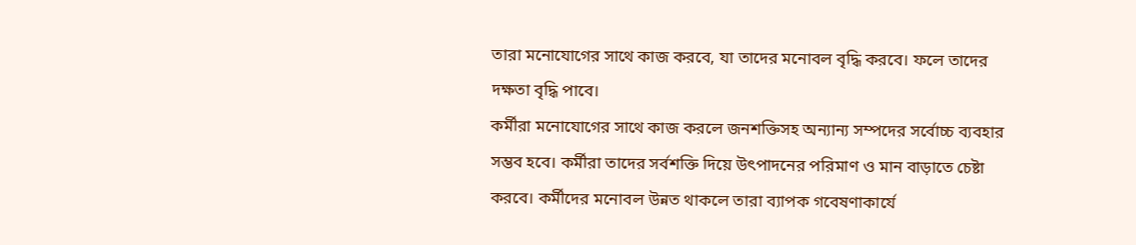তারা মনোযোগের সাথে কাজ করবে, যা তাদের মনোবল বৃদ্ধি করবে। ফলে তাদের দক্ষতা বৃদ্ধি পাবে।
কর্মীরা মনোযোগের সাথে কাজ করলে জনশক্তিসহ অন্যান্য সম্পদের সর্বোচ্চ ব্যবহার সম্ভব হবে। কর্মীরা তাদের সর্বশক্তি দিয়ে উৎপাদনের পরিমাণ ও মান বাড়াতে চেষ্টা করবে। কর্মীদের মনোবল উন্নত থাকলে তারা ব্যাপক গবেষণাকার্যে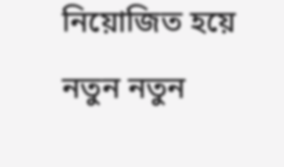নিয়োজিত হয়ে নতুন নতুন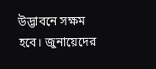উদ্ভাবনে সক্ষম হবে। জুনায়েদের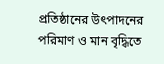প্রতিষ্ঠানের উৎপাদনের পরিমাণ ও মান বৃদ্ধিতে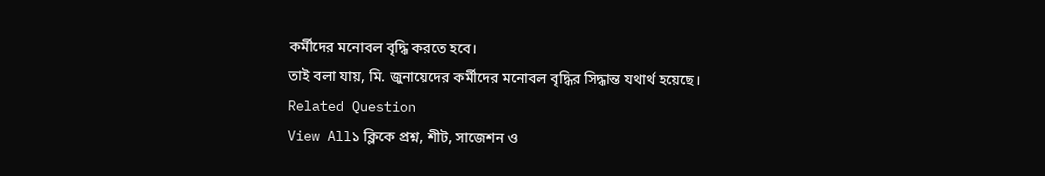কর্মীদের মনোবল বৃদ্ধি করতে হবে।
তাই বলা যায়, মি. জুনায়েদের কর্মীদের মনোবল বৃদ্ধির সিদ্ধান্ত যথার্থ হয়েছে।
Related Question
View All১ ক্লিকে প্রশ্ন, শীট, সাজেশন ও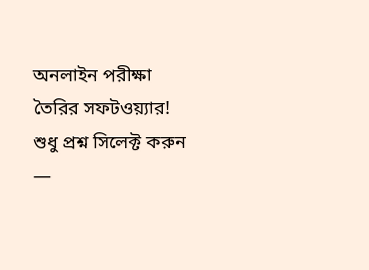অনলাইন পরীক্ষা তৈরির সফটওয়্যার!
শুধু প্রশ্ন সিলেক্ট করুন —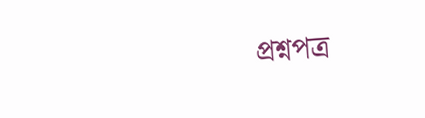প্রশ্নপত্র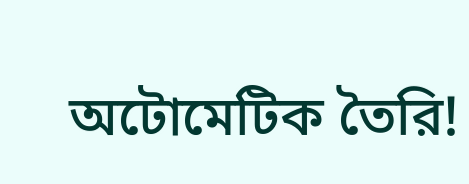অটোমেটিক তৈরি!